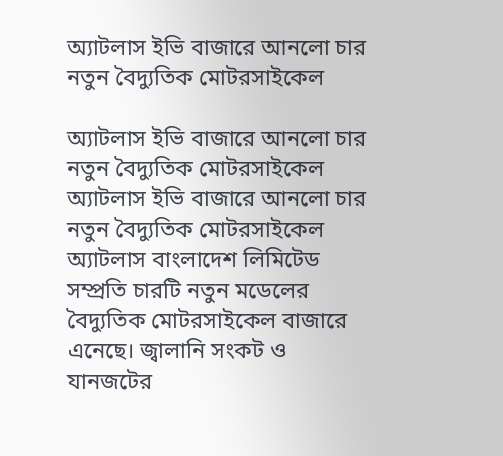অ্যাটলাস ইভি বাজারে আনলো চার নতুন বৈদ্যুতিক মোটরসাইকেল

অ্যাটলাস ইভি বাজারে আনলো চার নতুন বৈদ্যুতিক মোটরসাইকেল
অ্যাটলাস ইভি বাজারে আনলো চার নতুন বৈদ্যুতিক মোটরসাইকেল
অ্যাটলাস বাংলাদেশ লিমিটেড সম্প্রতি চারটি নতুন মডেলের বৈদ্যুতিক মোটরসাইকেল বাজারে এনেছে। জ্বালানি সংকট ও যানজটের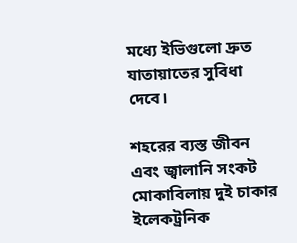মধ্যে ইভিগুলো দ্রুত যাতায়াতের সুবিধা দেবে।

শহরের ব্যস্ত জীবন এবং জ্বালানি সংকট মোকাবিলায় দুই চাকার ইলেকট্রনিক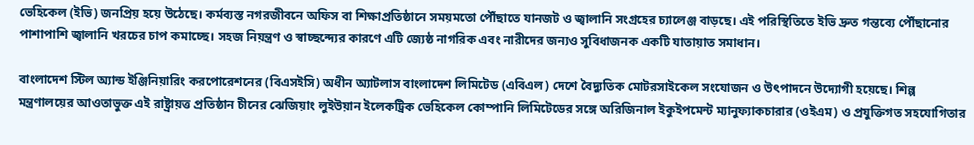ভেহিকেল (ইভি) জনপ্রিয় হয়ে উঠেছে। কর্মব্যস্ত নগরজীবনে অফিস বা শিক্ষাপ্রতিষ্ঠানে সময়মতো পৌঁছাতে যানজট ও জ্বালানি সংগ্রহের চ্যালেঞ্জ বাড়ছে। এই পরিস্থিতিতে ইভি দ্রুত গন্তব্যে পৌঁছানোর পাশাপাশি জ্বালানি খরচের চাপ কমাচ্ছে। সহজ নিয়ন্ত্রণ ও স্বাচ্ছন্দ্যের কারণে এটি জ্যেষ্ঠ নাগরিক এবং নারীদের জন্যও সুবিধাজনক একটি যাতায়াত সমাধান।

বাংলাদেশ স্টিল অ্যান্ড ইঞ্জিনিয়ারিং করপোরেশনের (বিএসইসি) অধীন অ্যাটলাস বাংলাদেশ লিমিটেড (এবিএল) দেশে বৈদ্যুতিক মোটরসাইকেল সংযোজন ও উৎপাদনে উদ্যোগী হয়েছে। শিল্প মন্ত্রণালয়ের আওতাভুক্ত এই রাষ্ট্রায়ত্ত প্রতিষ্ঠান চীনের ঝেজিয়াং লুইউয়ান ইলেকট্রিক ভেহিকেল কোম্পানি লিমিটেডের সঙ্গে অরিজিনাল ইকুইপমেন্ট ম্যানুফ্যাকচারার (ওইএম) ও প্রযুক্তিগত সহযোগিতার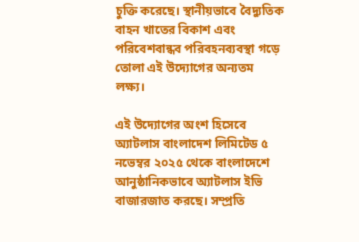চুক্তি করেছে। স্থানীয়ভাবে বৈদ্যুতিক বাহন খাতের বিকাশ এবং পরিবেশবান্ধব পরিবহনব্যবস্থা গড়ে তোলা এই উদ্যোগের অন্যতম লক্ষ্য।

এই উদ্যোগের অংশ হিসেবে অ্যাটলাস বাংলাদেশ লিমিটেড ৫ নভেম্বর ২০২৫ থেকে বাংলাদেশে আনুষ্ঠানিকভাবে অ্যাটলাস ইভি বাজারজাত করছে। সম্প্রতি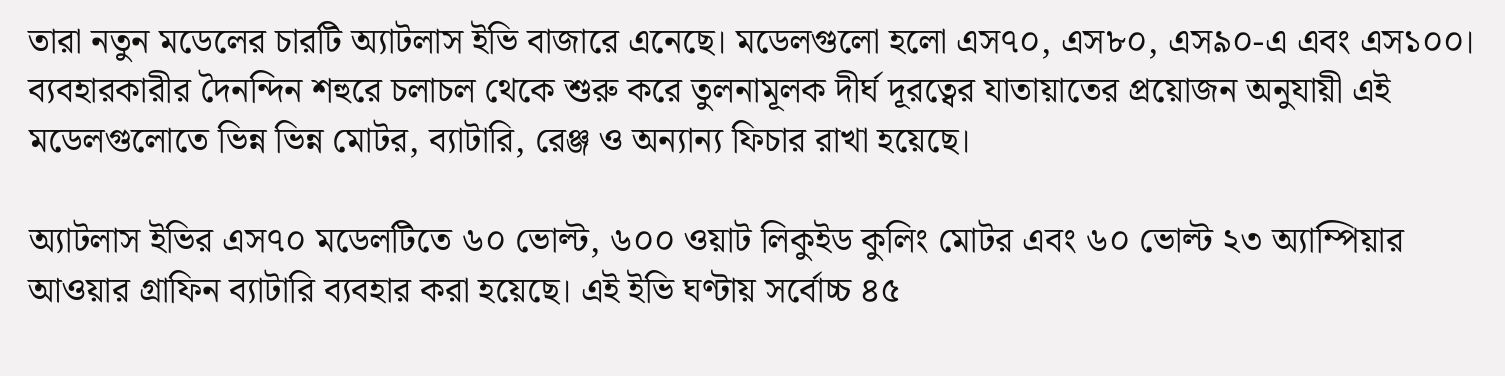তারা নতুন মডেলের চারটি অ্যাটলাস ইভি বাজারে এনেছে। মডেলগুলো হলো এস৭০, এস৮০, এস৯০-এ এবং এস১০০। ব্যবহারকারীর দৈনন্দিন শহুরে চলাচল থেকে শুরু করে তুলনামূলক দীর্ঘ দূরত্বের যাতায়াতের প্রয়োজন অনুযায়ী এই মডেলগুলোতে ভিন্ন ভিন্ন মোটর, ব্যাটারি, রেঞ্জ ও অন্যান্য ফিচার রাখা হয়েছে।

অ্যাটলাস ইভির এস৭০ মডেলটিতে ৬০ ভোল্ট, ৬০০ ওয়াট লিকুইড কুলিং মোটর এবং ৬০ ভোল্ট ২৩ অ্যাম্পিয়ার আওয়ার গ্রাফিন ব্যাটারি ব্যবহার করা হয়েছে। এই ইভি ঘণ্টায় সর্বোচ্চ ৪৫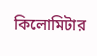কিলোমিটার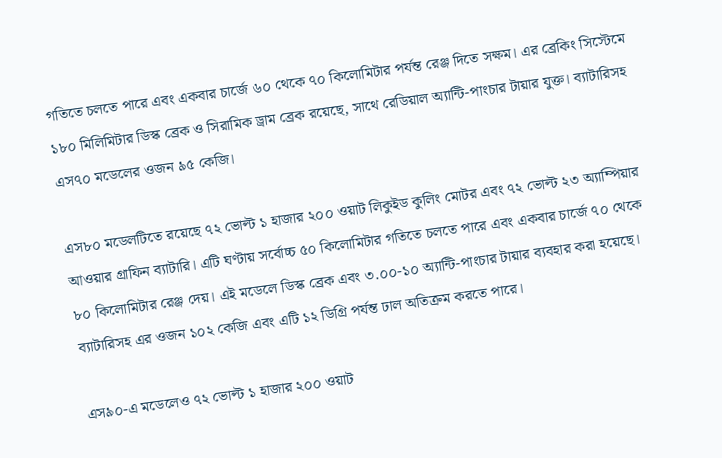গতিতে চলতে পারে এবং একবার চার্জে ৬০ থেকে ৭০ কিলোমিটার পর্যন্ত রেঞ্জ দিতে সক্ষম। এর ব্রেকিং সিস্টেমে ১৮০ মিলিমিটার ডিস্ক ব্রেক ও সিরামিক ড্রাম ব্রেক রয়েছে, সাথে রেডিয়াল অ্যান্টি-পাংচার টায়ার যুক্ত। ব্যাটারিসহ এস৭০ মডেলের ওজন ৯৫ কেজি।

এস৮০ মডেলটিতে রয়েছে ৭২ ভোল্ট ১ হাজার ২০০ ওয়াট লিকুইড কুলিং মোটর এবং ৭২ ভোল্ট ২৩ অ্যাম্পিয়ার আওয়ার গ্রাফিন ব্যাটারি। এটি ঘণ্টায় সর্বোচ্চ ৫০ কিলোমিটার গতিতে চলতে পারে এবং একবার চার্জে ৭০ থেকে ৮০ কিলোমিটার রেঞ্জ দেয়। এই মডেলে ডিস্ক ব্রেক এবং ৩.০০-১০ অ্যান্টি-পাংচার টায়ার ব্যবহার করা হয়েছে। ব্যাটারিসহ এর ওজন ১০২ কেজি এবং এটি ১২ ডিগ্রি পর্যন্ত ঢাল অতিক্রম করতে পারে।

এস৯০-এ মডেলেও ৭২ ভোল্ট ১ হাজার ২০০ ওয়াট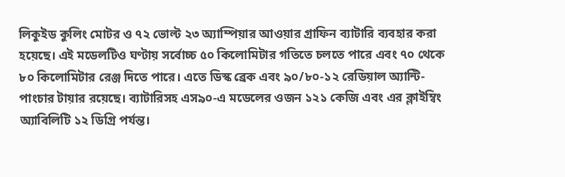লিকুইড কুলিং মোটর ও ৭২ ভোল্ট ২৩ অ্যাম্পিয়ার আওয়ার গ্রাফিন ব্যাটারি ব্যবহার করা হয়েছে। এই মডেলটিও ঘণ্টায় সর্বোচ্চ ৫০ কিলোমিটার গতিতে চলতে পারে এবং ৭০ থেকে ৮০ কিলোমিটার রেঞ্জ দিতে পারে। এতে ডিস্ক ব্রেক এবং ৯০/৮০-১২ রেডিয়াল অ্যান্টি-পাংচার টায়ার রয়েছে। ব্যাটারিসহ এস৯০-এ মডেলের ওজন ১২১ কেজি এবং এর ক্লাইম্বিং অ্যাবিলিটি ১২ ডিগ্রি পর্যন্ত।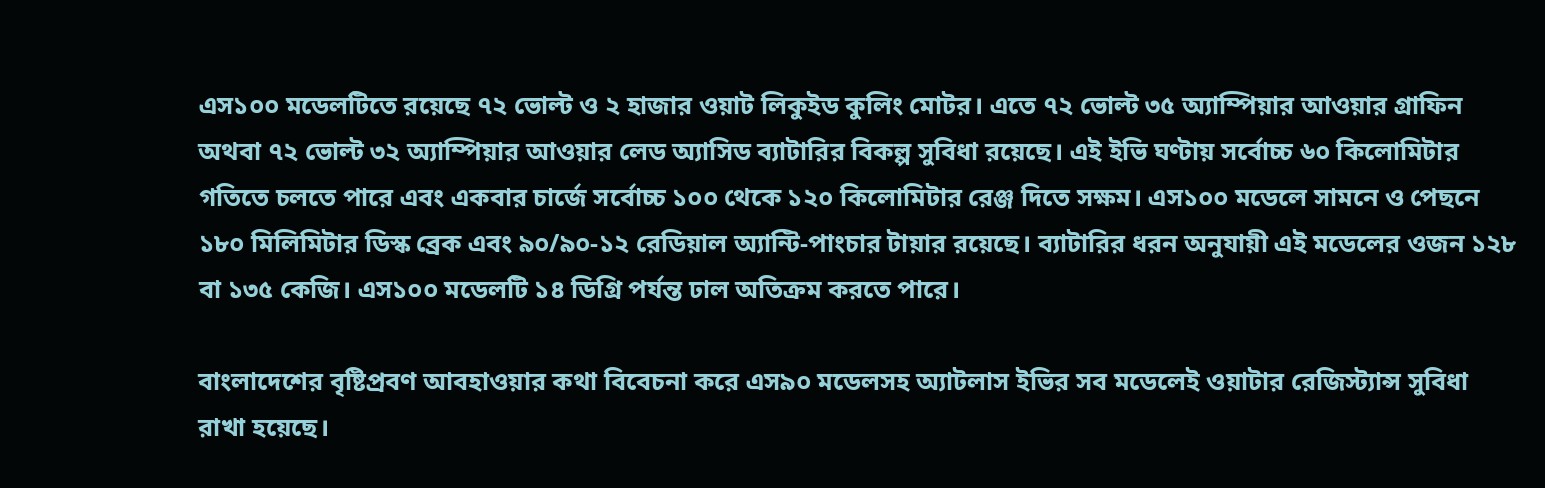এস১০০ মডেলটিতে রয়েছে ৭২ ভোল্ট ও ২ হাজার ওয়াট লিকুইড কুলিং মোটর। এতে ৭২ ভোল্ট ৩৫ অ্যাম্পিয়ার আওয়ার গ্রাফিন অথবা ৭২ ভোল্ট ৩২ অ্যাম্পিয়ার আওয়ার লেড অ্যাসিড ব্যাটারির বিকল্প সুবিধা রয়েছে। এই ইভি ঘণ্টায় সর্বোচ্চ ৬০ কিলোমিটার গতিতে চলতে পারে এবং একবার চার্জে সর্বোচ্চ ১০০ থেকে ১২০ কিলোমিটার রেঞ্জ দিতে সক্ষম। এস১০০ মডেলে সামনে ও পেছনে ১৮০ মিলিমিটার ডিস্ক ব্রেক এবং ৯০/৯০-১২ রেডিয়াল অ্যান্টি-পাংচার টায়ার রয়েছে। ব্যাটারির ধরন অনুযায়ী এই মডেলের ওজন ১২৮ বা ১৩৫ কেজি। এস১০০ মডেলটি ১৪ ডিগ্রি পর্যন্ত ঢাল অতিক্রম করতে পারে।

বাংলাদেশের বৃষ্টিপ্রবণ আবহাওয়ার কথা বিবেচনা করে এস৯০ মডেলসহ অ্যাটলাস ইভির সব মডেলেই ওয়াটার রেজিস্ট্যান্স সুবিধা রাখা হয়েছে।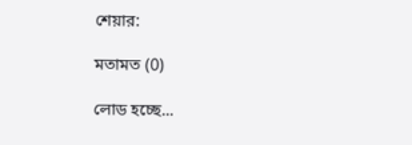শেয়ার:

মতামত (0)

লোড হচ্ছে...